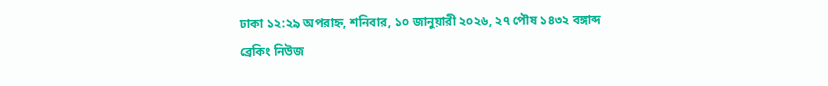ঢাকা ১২:২৯ অপরাহ্ন, শনিবার, ১০ জানুয়ারী ২০২৬, ২৭ পৌষ ১৪৩২ বঙ্গাব্দ
ব্রেকিং নিউজ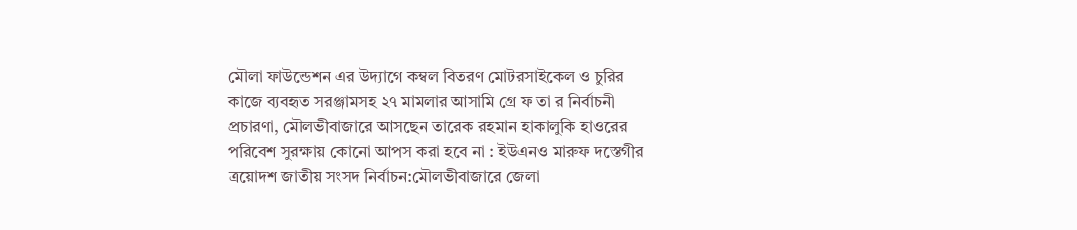মৌলা ফাউন্ডেশন এর উদ্যাগে কম্বল বিতরণ মোটরসাইকেল ও চুরির কাজে ব্যবহৃত সরঞ্জামসহ ২৭ মামলার আসামি গ্রে ফ তা র নির্বাচনী প্রচারণা, মৌলভীবাজারে আসছেন তারেক রহমান হাকালুকি হাওরের পরিবেশ সুরক্ষায় কোনো আপস করা হবে না : ইউএনও মারুফ দস্তেগীর ত্রয়োদশ জাতীয় সংসদ নির্বাচন:মৌলভীবাজারে জেলা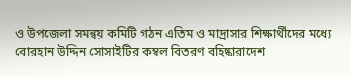ও উপজেলা সমন্বয় কমিটি গঠন এতিম ও মাদ্রাসার শিক্ষার্থীদের মধ্যে বোরহান উদ্দিন সোসাইটির কম্বল বিতরণ বহিষ্কারাদেশ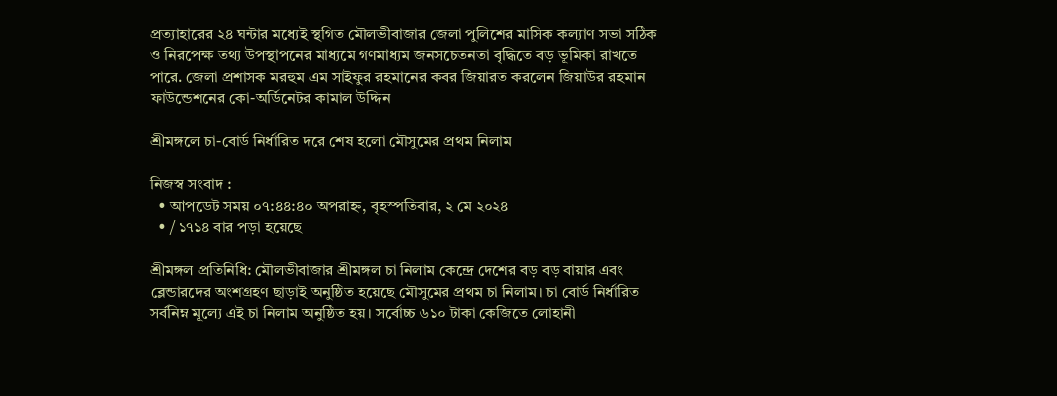প্রত্যাহারের ২৪ ঘন্টার মধ্যেই স্থগিত মৌলভীবাজার জেলা পুলিশের মাসিক কল্যাণ সভা সঠিক ও নিরপেক্ষ তথ্য উপস্থাপনের মাধ্যমে গণমাধ্যম জনসচেতনতা বৃদ্ধিতে বড় ভূমিকা রাখতে পারে. জেলা প্রশাসক মরহুম এম সাইফুর রহমানের কবর জিয়ারত করলেন জিয়াউর রহমান ফাউন্ডেশনের কো-অর্ডিনেটর কামাল উদ্দিন

শ্রীমঙ্গলে চা-বোর্ড নির্ধারিত দরে শেষ হলো মৌসুমের প্রথম নিলাম

নিজস্ব সংবাদ :
  • আপডেট সময় ০৭:৪৪:৪০ অপরাহ্ন, বৃহস্পতিবার, ২ মে ২০২৪
  • / ১৭১৪ বার পড়া হয়েছে

শ্রীমঙ্গল প্রতিনিধি: মৌলভীবাজার শ্রীমঙ্গল চা নিলাম কেন্দ্রে দেশের বড় বড় বায়ার এবং ব্লেন্ডারদের অংশগ্রহণ ছাড়াই অনুষ্ঠিত হয়েছে মৌসুমের প্রথম চা নিলাম। চা বোর্ড নির্ধারিত সর্বনিম্ন মূল্যে এই চা নিলাম অনুষ্ঠিত হয়। সর্বোচ্চ ৬১০ টাকা কেজিতে লোহানী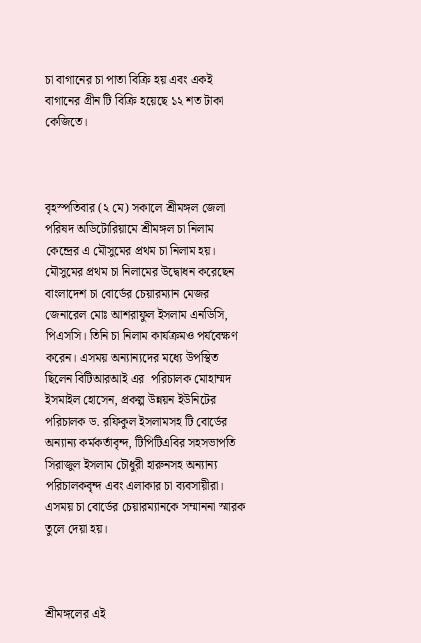চা বাগানের চা পাতা বিক্রি হয় এবং একই বাগানের গ্রীন টি বিক্রি হয়েছে ১২ শত টাকা কেজিতে।



বৃহস্পতিবার (২ মে) সকালে শ্রীমঙ্গল জেলা পরিষদ অডিটোরিয়ামে শ্রীমঙ্গল চা নিলাম কেন্দ্রের এ মৌসুমের প্রথম চা নিলাম হয়। মৌসুমের প্রথম চা নিলামের উদ্বোধন করেছেন বাংলাদেশ চা বোর্ডের চেয়ারম্যান মেজর জেনারেল মোঃ আশরাফুল ইসলাম এনডিসি, পিএসসি। তিনি চা নিলাম কার্যক্রমও পর্যবেক্ষণ করেন। এসময় অন্যান্যদের মধ্যে উপস্থিত ছিলেন বিটিআরআই এর  পরিচালক মোহাম্মদ ইসমাইল হোসেন, প্রকল্প উন্নয়ন ইউনিটের পরিচালক ড. রফিকুল ইসলামসহ টি বোর্ডের অন্যান্য কর্মকর্তাবৃন্দ, টিপিটিএবির সহসভাপতি সিরাজুল ইসলাম চৌধুরী হারুনসহ অন্যান্য পরিচালকবৃন্দ এবং এলাকার চা ব্যবসায়ীরা। এসময় চা বোর্ডের চেয়ারম্যানকে সম্মাননা স্মারক তুলে দেয়া হয়।



শ্রীমঙ্গলের এই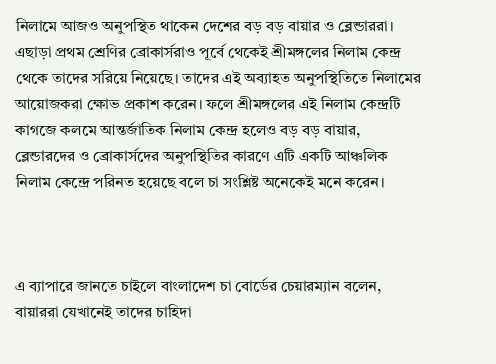নিলামে আজও অনুপস্থিত থাকেন দেশের বড় বড় বায়ার ও ব্লেন্ডাররা। এছাড়া প্রথম শ্রেণির ব্রোকার্সরাও পূর্বে থেকেই শ্রীমঙ্গলের নিলাম কেন্দ্র থেকে তাদের সরিয়ে নিয়েছে। তাদের এই অব্যাহত অনুপস্থিতিতে নিলামের আয়োজকরা ক্ষোভ প্রকাশ করেন। ফলে শ্রীমঙ্গলের এই নিলাম কেন্দ্রটি কাগজে কলমে আন্তর্জাতিক নিলাম কেন্দ্র হলেও বড় বড় বায়ার, ব্লেন্ডারদের ও ব্রোকার্সদের অনুপস্থিতির কারণে এটি একটি আঞ্চলিক নিলাম কেন্দ্রে পরিনত হয়েছে বলে চা সংশ্লিষ্ট অনেকেই মনে করেন।



এ ব্যাপারে জানতে চাইলে বাংলাদেশ চা বোর্ডের চেয়ারম্যান বলেন, বায়াররা যেখানেই তাদের চাহিদা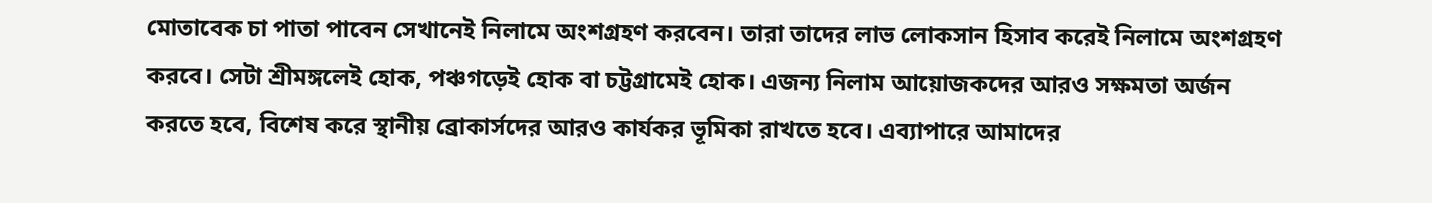মোতাবেক চা পাতা পাবেন সেখানেই নিলামে অংশগ্রহণ করবেন। তারা তাদের লাভ লোকসান হিসাব করেই নিলামে অংশগ্রহণ করবে। সেটা শ্রীমঙ্গলেই হোক, পঞ্চগড়েই হোক বা চট্টগ্রামেই হোক। এজন্য নিলাম আয়োজকদের আরও সক্ষমতা অর্জন করতে হবে, বিশেষ করে স্থানীয় ব্রোকার্সদের আরও কার্যকর ভূমিকা রাখতে হবে। এব্যাপারে আমাদের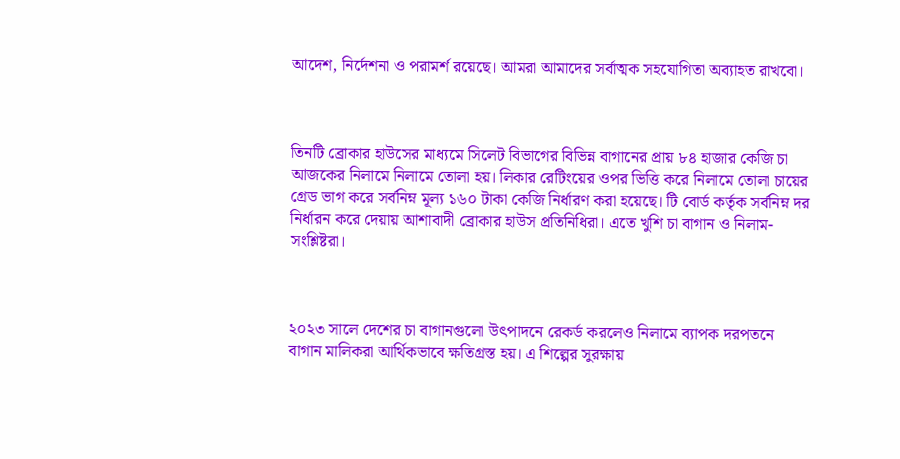আদেশ, নির্দেশনা ও পরামর্শ রয়েছে। আমরা আমাদের সর্বাত্মক সহযোগিতা অব্যাহত রাখবো।



তিনটি ব্রোকার হাউসের মাধ্যমে সিলেট বিভাগের বিভিন্ন বাগানের প্রায় ৮৪ হাজার কেজি চা আজকের নিলামে নিলামে তোলা হয়। লিকার রেটিংয়ের ওপর ভিত্তি করে নিলামে তোলা চায়ের গ্রেড ভাগ করে সর্বনিম্ন মূল্য ১৬০ টাকা কেজি নির্ধারণ করা হয়েছে। টি বোর্ড কর্তৃক সর্বনিম্ন দর নির্ধারন করে দেয়ায় আশাবাদী ব্রোকার হাউস প্রতিনিধিরা। এতে খুশি চা বাগান ও নিলাম-সংশ্লিষ্টরা।



২০২৩ সালে দেশের চা বাগানগুলো উৎপাদনে রেকর্ড করলেও নিলামে ব্যাপক দরপতনে বাগান মালিকরা আর্থিকভাবে ক্ষতিগ্রস্ত হয়। এ শিল্পের সুরক্ষায়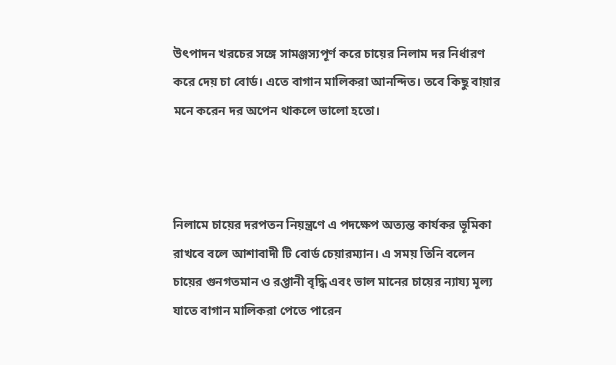উৎপাদন খরচের সঙ্গে সামঞ্জস্যপূর্ণ করে চায়ের নিলাম দর নির্ধারণ করে দেয় চা বোর্ড। এতে বাগান মালিকরা আনন্দিত। তবে কিছু বায়ার মনে করেন দর অপেন থাকলে ভালো হতো।



নিলামে চায়ের দরপতন নিয়ন্ত্রণে এ পদক্ষেপ অত্যন্ত কার্যকর ভূমিকা রাখবে বলে আশাবাদী টি বোর্ড চেয়ারম্যান। এ সময় তিনি বলেন চায়ের গুনগতমান ও রপ্তানী বৃদ্ধি এবং ভাল মানের চায়ের ন্যায্য মূল্য যাতে বাগান মালিকরা পেতে পারেন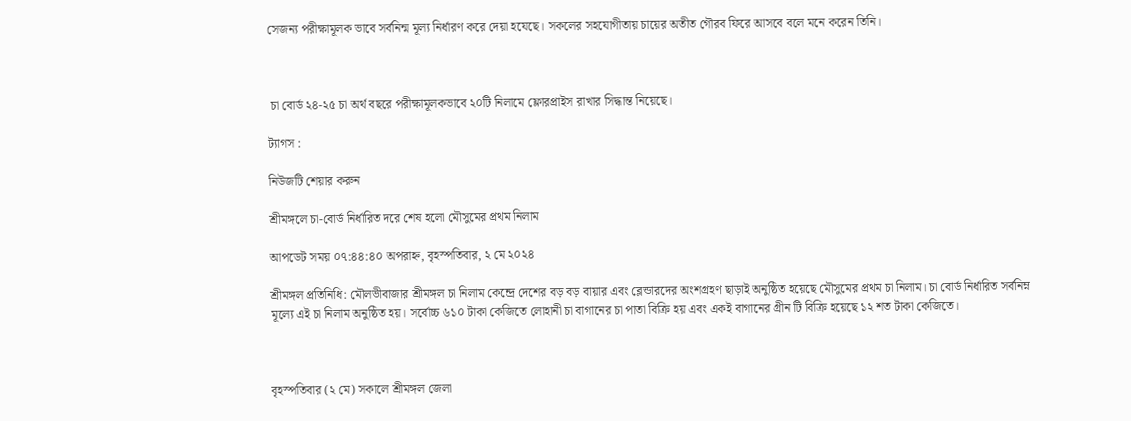সেজন্য পরীক্ষামূলক ভাবে সর্বনিন্ম মূল্য নির্ধারণ করে দেয়া হযেছে। সকলের সহযোগীতায় চায়ের অতীত গৌরব ফিরে আসবে বলে মনে করেন তিনি।



 চা বোর্ড ২৪-২৫ চা অর্থ বছরে পরীক্ষামূলকভাবে ২০টি নিলামে ফ্লোরপ্রাইস রাখার সিদ্ধান্ত নিয়েছে।

ট্যাগস :

নিউজটি শেয়ার করুন

শ্রীমঙ্গলে চা-বোর্ড নির্ধারিত দরে শেষ হলো মৌসুমের প্রথম নিলাম

আপডেট সময় ০৭:৪৪:৪০ অপরাহ্ন, বৃহস্পতিবার, ২ মে ২০২৪

শ্রীমঙ্গল প্রতিনিধি: মৌলভীবাজার শ্রীমঙ্গল চা নিলাম কেন্দ্রে দেশের বড় বড় বায়ার এবং ব্লেন্ডারদের অংশগ্রহণ ছাড়াই অনুষ্ঠিত হয়েছে মৌসুমের প্রথম চা নিলাম। চা বোর্ড নির্ধারিত সর্বনিম্ন মূল্যে এই চা নিলাম অনুষ্ঠিত হয়। সর্বোচ্চ ৬১০ টাকা কেজিতে লোহানী চা বাগানের চা পাতা বিক্রি হয় এবং একই বাগানের গ্রীন টি বিক্রি হয়েছে ১২ শত টাকা কেজিতে।



বৃহস্পতিবার (২ মে) সকালে শ্রীমঙ্গল জেলা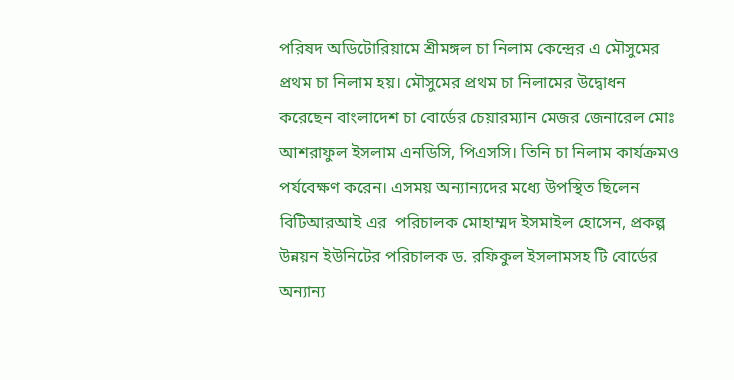পরিষদ অডিটোরিয়ামে শ্রীমঙ্গল চা নিলাম কেন্দ্রের এ মৌসুমের প্রথম চা নিলাম হয়। মৌসুমের প্রথম চা নিলামের উদ্বোধন করেছেন বাংলাদেশ চা বোর্ডের চেয়ারম্যান মেজর জেনারেল মোঃ আশরাফুল ইসলাম এনডিসি, পিএসসি। তিনি চা নিলাম কার্যক্রমও পর্যবেক্ষণ করেন। এসময় অন্যান্যদের মধ্যে উপস্থিত ছিলেন বিটিআরআই এর  পরিচালক মোহাম্মদ ইসমাইল হোসেন, প্রকল্প উন্নয়ন ইউনিটের পরিচালক ড. রফিকুল ইসলামসহ টি বোর্ডের অন্যান্য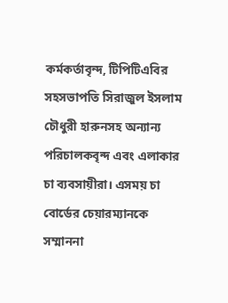কর্মকর্তাবৃন্দ, টিপিটিএবির সহসভাপতি সিরাজুল ইসলাম চৌধুরী হারুনসহ অন্যান্য পরিচালকবৃন্দ এবং এলাকার চা ব্যবসায়ীরা। এসময় চা বোর্ডের চেয়ারম্যানকে সম্মাননা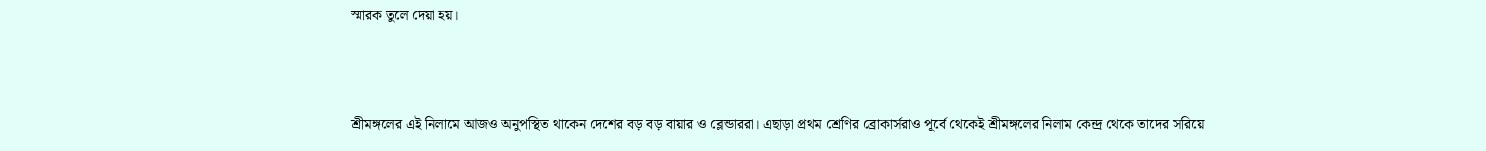স্মারক তুলে দেয়া হয়।



শ্রীমঙ্গলের এই নিলামে আজও অনুপস্থিত থাকেন দেশের বড় বড় বায়ার ও ব্লেন্ডাররা। এছাড়া প্রথম শ্রেণির ব্রোকার্সরাও পূর্বে থেকেই শ্রীমঙ্গলের নিলাম কেন্দ্র থেকে তাদের সরিয়ে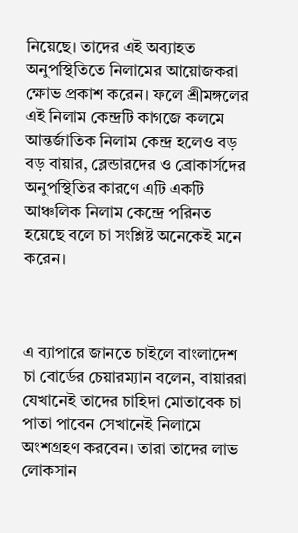নিয়েছে। তাদের এই অব্যাহত অনুপস্থিতিতে নিলামের আয়োজকরা ক্ষোভ প্রকাশ করেন। ফলে শ্রীমঙ্গলের এই নিলাম কেন্দ্রটি কাগজে কলমে আন্তর্জাতিক নিলাম কেন্দ্র হলেও বড় বড় বায়ার, ব্লেন্ডারদের ও ব্রোকার্সদের অনুপস্থিতির কারণে এটি একটি আঞ্চলিক নিলাম কেন্দ্রে পরিনত হয়েছে বলে চা সংশ্লিষ্ট অনেকেই মনে করেন।



এ ব্যাপারে জানতে চাইলে বাংলাদেশ চা বোর্ডের চেয়ারম্যান বলেন, বায়াররা যেখানেই তাদের চাহিদা মোতাবেক চা পাতা পাবেন সেখানেই নিলামে অংশগ্রহণ করবেন। তারা তাদের লাভ লোকসান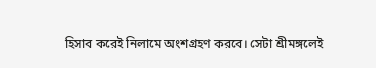হিসাব করেই নিলামে অংশগ্রহণ করবে। সেটা শ্রীমঙ্গলেই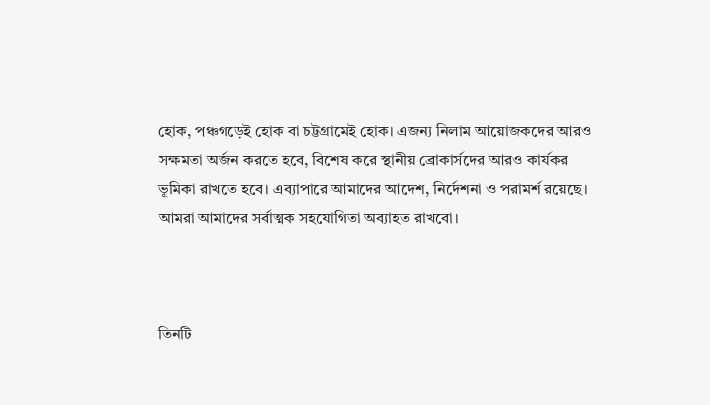হোক, পঞ্চগড়েই হোক বা চট্টগ্রামেই হোক। এজন্য নিলাম আয়োজকদের আরও সক্ষমতা অর্জন করতে হবে, বিশেষ করে স্থানীয় ব্রোকার্সদের আরও কার্যকর ভূমিকা রাখতে হবে। এব্যাপারে আমাদের আদেশ, নির্দেশনা ও পরামর্শ রয়েছে। আমরা আমাদের সর্বাত্মক সহযোগিতা অব্যাহত রাখবো।



তিনটি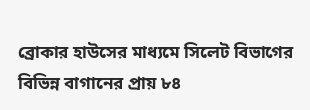ব্রোকার হাউসের মাধ্যমে সিলেট বিভাগের বিভিন্ন বাগানের প্রায় ৮৪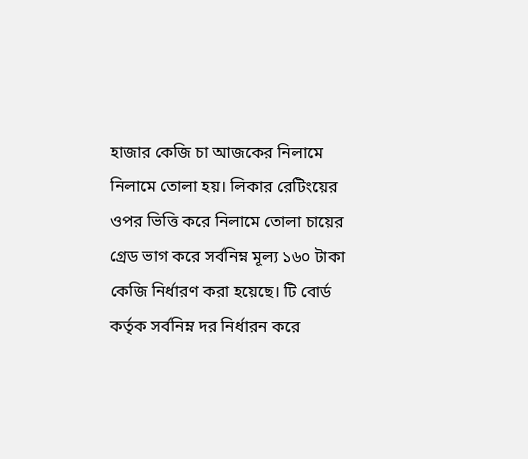হাজার কেজি চা আজকের নিলামে নিলামে তোলা হয়। লিকার রেটিংয়ের ওপর ভিত্তি করে নিলামে তোলা চায়ের গ্রেড ভাগ করে সর্বনিম্ন মূল্য ১৬০ টাকা কেজি নির্ধারণ করা হয়েছে। টি বোর্ড কর্তৃক সর্বনিম্ন দর নির্ধারন করে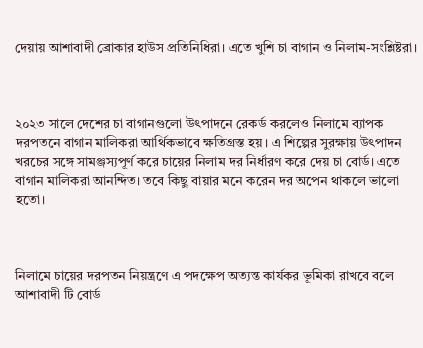দেয়ায় আশাবাদী ব্রোকার হাউস প্রতিনিধিরা। এতে খুশি চা বাগান ও নিলাম-সংশ্লিষ্টরা।



২০২৩ সালে দেশের চা বাগানগুলো উৎপাদনে রেকর্ড করলেও নিলামে ব্যাপক দরপতনে বাগান মালিকরা আর্থিকভাবে ক্ষতিগ্রস্ত হয়। এ শিল্পের সুরক্ষায় উৎপাদন খরচের সঙ্গে সামঞ্জস্যপূর্ণ করে চায়ের নিলাম দর নির্ধারণ করে দেয় চা বোর্ড। এতে বাগান মালিকরা আনন্দিত। তবে কিছু বায়ার মনে করেন দর অপেন থাকলে ভালো হতো।



নিলামে চায়ের দরপতন নিয়ন্ত্রণে এ পদক্ষেপ অত্যন্ত কার্যকর ভূমিকা রাখবে বলে আশাবাদী টি বোর্ড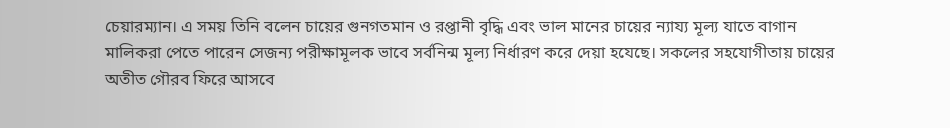চেয়ারম্যান। এ সময় তিনি বলেন চায়ের গুনগতমান ও রপ্তানী বৃদ্ধি এবং ভাল মানের চায়ের ন্যায্য মূল্য যাতে বাগান মালিকরা পেতে পারেন সেজন্য পরীক্ষামূলক ভাবে সর্বনিন্ম মূল্য নির্ধারণ করে দেয়া হযেছে। সকলের সহযোগীতায় চায়ের অতীত গৌরব ফিরে আসবে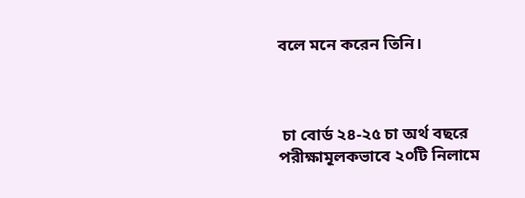বলে মনে করেন তিনি।



 চা বোর্ড ২৪-২৫ চা অর্থ বছরে পরীক্ষামূলকভাবে ২০টি নিলামে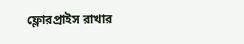ফ্লোরপ্রাইস রাখার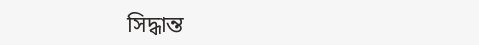সিদ্ধান্ত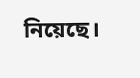নিয়েছে।